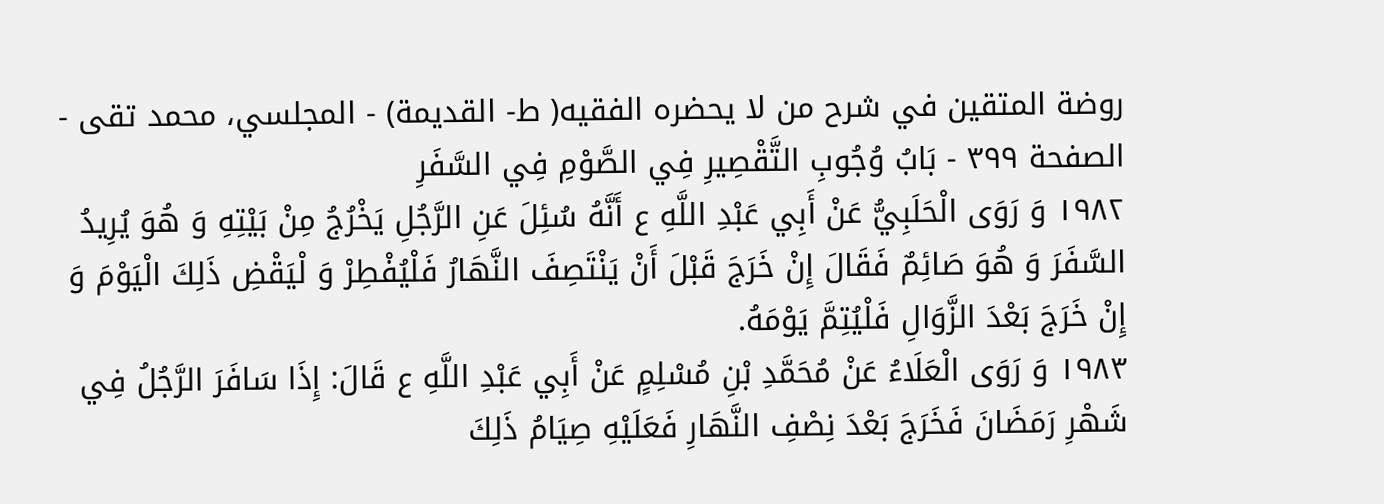روضة المتقين في شرح من لا يحضره الفقيه( ط- القديمة) - المجلسي، محمد تقى - الصفحة ٣٩٩ - بَابُ وُجُوبِ التَّقْصِيرِ فِي الصَّوْمِ فِي السَّفَرِ
١٩٨٢ وَ رَوَى الْحَلَبِيُّ عَنْ أَبِي عَبْدِ اللَّهِ ع أَنَّهُ سُئِلَ عَنِ الرَّجُلِ يَخْرُجُ مِنْ بَيْتِهِ وَ هُوَ يُرِيدُ السَّفَرَ وَ هُوَ صَائِمٌ فَقَالَ إِنْ خَرَجَ قَبْلَ أَنْ يَنْتَصِفَ النَّهَارُ فَلْيُفْطِرْ وَ لْيَقْضِ ذَلِكَ الْيَوْمَ وَ إِنْ خَرَجَ بَعْدَ الزَّوَالِ فَلْيُتِمَّ يَوْمَهُ.
١٩٨٣ وَ رَوَى الْعَلَاءُ عَنْ مُحَمَّدِ بْنِ مُسْلِمٍ عَنْ أَبِي عَبْدِ اللَّهِ ع قَالَ: إِذَا سَافَرَ الرَّجُلُ فِي شَهْرِ رَمَضَانَ فَخَرَجَ بَعْدَ نِصْفِ النَّهَارِ فَعَلَيْهِ صِيَامُ ذَلِكَ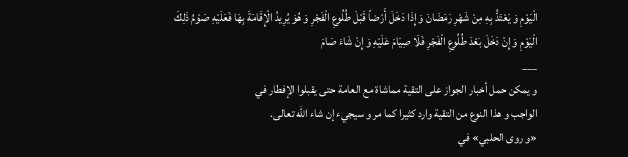الْيَوْمِ وَ يَعْتَدُّ بِهِ مِنْ شَهْرِ رَمَضَانَ وَ إِذَا دَخَلَ أَرْضاً قَبْلَ طُلُوعِ الْفَجْرِ وَ هُوَ يُرِيدُ الْإِقَامَةَ بِهَا فَعَلَيْهِ صَوْمُ ذَلِكَ الْيَوْمِ وَ إِنْ دَخَلَ بَعْدَ طُلُوعِ الْفَجْرِ فَلَا صِيَامَ عَلَيْهِ وَ إِنْ شَاءَ صَامَ
___
و يمكن حمل أخبار الجواز على التقية مماشاة مع العامة حتى يقبلوا الإفطار في
الواجب و هذا النوع من التقية وارد كثيرا كما مر و سيجيء إن شاء الله تعالى.
«و روى الحلبي» في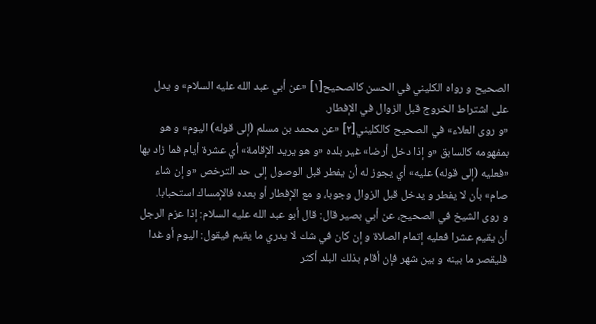الصحيح و رواه الكليني في الحسن كالصحيح[١] «عن أبي عبد الله عليه السلام» و يدل على اشتراط الخروج قبل الزوال في الإفطار.
«و روى العلاء» في الصحيح كالكليني[٢] «عن محمد بن مسلم (إلى قوله) اليوم» و هو بمفهومه كالسابق «و إذا دخل أرضا» غير بلده «و هو يريد الإقامة» أي عشرة أيام فما زاد بها «فعليه (إلى قوله) عليه» أي يجوز له أن يفطر قبل الوصول إلى حد الترخص «و إن شاء صام» بأن لا يفطر و يدخل قبل الزوال وجوبا، و مع الإفطار أو بعده فالإمساك استحبابا.
و روى الشيخ في الصحيح، عن أبي بصير قال: قال أبو عبد الله عليه السلام: إذا عزم الرجل أن يقيم عشرا فعليه إتمام الصلاة و إن كان في شك لا يدري ما يقيم فيقول: اليوم أو غدا فليقصر ما بينه و بين شهر فإن أقام بذلك البلد أكثر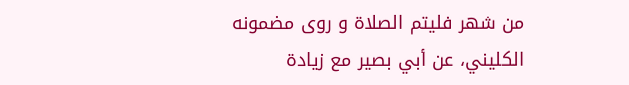من شهر فليتم الصلاة و روى مضمونه الكليني، عن أبي بصير مع زيادة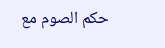حكم الصوم مع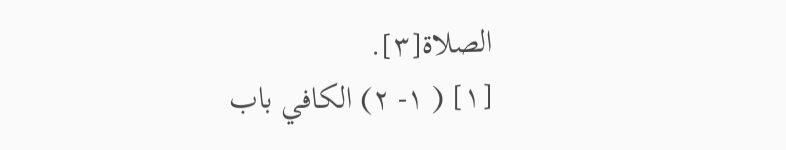الصلاة[٣].
[١] ( ١- ٢) الكافي باب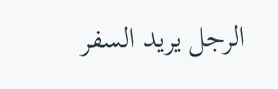الرجل يريد السفر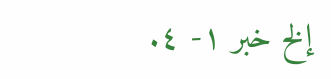إلخ خبر ١- ٤.